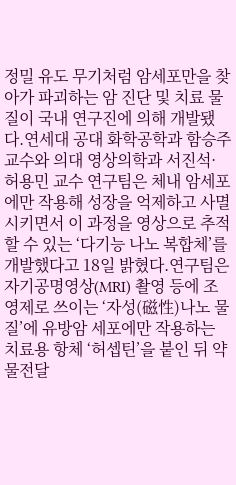정밀 유도 무기처럼 암세포만을 찾아가 파괴하는 암 진단 및 치료 물질이 국내 연구진에 의해 개발됐다.연세대 공대 화학공학과 함승주 교수와 의대 영상의학과 서진석· 허용민 교수 연구팀은 체내 암세포에만 작용해 성장을 억제하고 사멸시키면서 이 과정을 영상으로 추적할 수 있는 ‘다기능 나노 복합체’를 개발했다고 18일 밝혔다.연구팀은 자기공명영상(MRI) 촬영 등에 조영제로 쓰이는 ‘자성(磁性)나노 물질’에 유방암 세포에만 작용하는 치료용 항체 ‘허셉틴’을 붙인 뒤 약물전달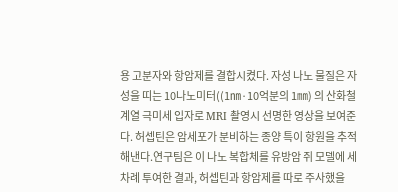용 고분자와 항암제를 결합시켰다. 자성 나노 물질은 자성을 띠는 10나노미터((1㎚·10억분의 1㎜) 의 산화철 계열 극미세 입자로 MRI 촬영시 선명한 영상을 보여준다. 허셉틴은 암세포가 분비하는 종양 특이 항원을 추적해낸다.연구팀은 이 나노 복합체를 유방암 쥐 모델에 세 차례 투여한 결과, 허셉틴과 항암제를 따로 주사했을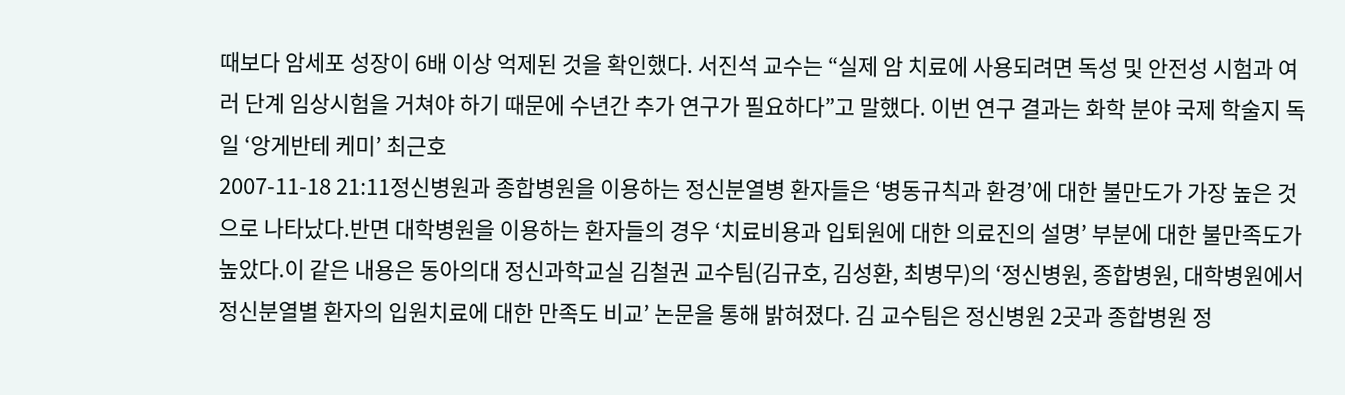때보다 암세포 성장이 6배 이상 억제된 것을 확인했다. 서진석 교수는 “실제 암 치료에 사용되려면 독성 및 안전성 시험과 여러 단계 임상시험을 거쳐야 하기 때문에 수년간 추가 연구가 필요하다”고 말했다. 이번 연구 결과는 화학 분야 국제 학술지 독일 ‘앙게반테 케미’ 최근호
2007-11-18 21:11정신병원과 종합병원을 이용하는 정신분열병 환자들은 ‘병동규칙과 환경’에 대한 불만도가 가장 높은 것으로 나타났다.반면 대학병원을 이용하는 환자들의 경우 ‘치료비용과 입퇴원에 대한 의료진의 설명’ 부분에 대한 불만족도가 높았다.이 같은 내용은 동아의대 정신과학교실 김철권 교수팀(김규호, 김성환, 최병무)의 ‘정신병원, 종합병원, 대학병원에서 정신분열별 환자의 입원치료에 대한 만족도 비교’ 논문을 통해 밝혀졌다. 김 교수팀은 정신병원 2곳과 종합병원 정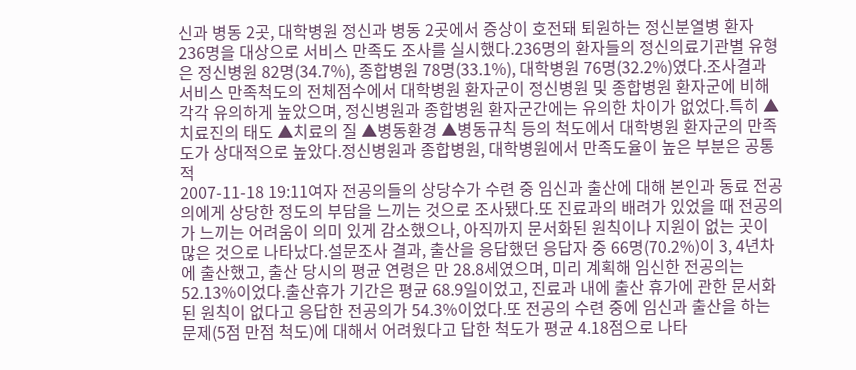신과 병동 2곳, 대학병원 정신과 병동 2곳에서 증상이 호전돼 퇴원하는 정신분열병 환자 236명을 대상으로 서비스 만족도 조사를 실시했다.236명의 환자들의 정신의료기관별 유형은 정신병원 82명(34.7%), 종합병원 78명(33.1%), 대학병원 76명(32.2%)였다.조사결과 서비스 만족척도의 전체점수에서 대학병원 환자군이 정신병원 및 종합병원 환자군에 비해 각각 유의하게 높았으며, 정신병원과 종합병원 환자군간에는 유의한 차이가 없었다.특히 ▲치료진의 태도 ▲치료의 질 ▲병동환경 ▲병동규칙 등의 척도에서 대학병원 환자군의 만족도가 상대적으로 높았다.정신병원과 종합병원, 대학병원에서 만족도율이 높은 부분은 공통적
2007-11-18 19:11여자 전공의들의 상당수가 수련 중 임신과 출산에 대해 본인과 동료 전공의에게 상당한 정도의 부담을 느끼는 것으로 조사됐다.또 진료과의 배려가 있었을 때 전공의가 느끼는 어려움이 의미 있게 감소했으나, 아직까지 문서화된 원칙이나 지원이 없는 곳이 많은 것으로 나타났다.설문조사 결과, 출산을 응답했던 응답자 중 66명(70.2%)이 3, 4년차에 출산했고, 출산 당시의 평균 연령은 만 28.8세였으며, 미리 계획해 임신한 전공의는 52.13%이었다.출산휴가 기간은 평균 68.9일이었고, 진료과 내에 출산 휴가에 관한 문서화된 원칙이 없다고 응답한 전공의가 54.3%이었다.또 전공의 수련 중에 임신과 출산을 하는 문제(5점 만점 척도)에 대해서 어려웠다고 답한 척도가 평균 4.18점으로 나타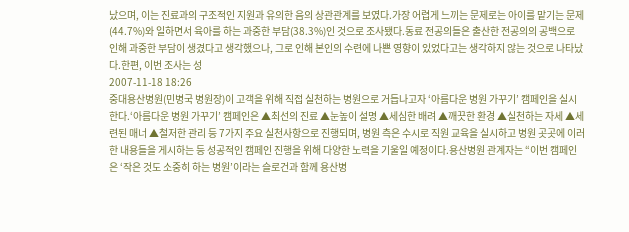났으며, 이는 진료과의 구조적인 지원과 유의한 음의 상관관계를 보였다.가장 어렵게 느끼는 문제로는 아이를 맡기는 문제(44.7%)와 일하면서 육아를 하는 과중한 부담(38.3%)인 것으로 조사됐다.동료 전공의들은 출산한 전공의의 공백으로 인해 과중한 부담이 생겼다고 생각했으나, 그로 인해 본인의 수련에 나쁜 영향이 있었다고는 생각하지 않는 것으로 나타났다.한편, 이번 조사는 성
2007-11-18 18:26
중대용산병원(민병국 병원장)이 고객을 위해 직접 실천하는 병원으로 거듭나고자 ‘아름다운 병원 가꾸기’ 캠페인을 실시한다.‘아름다운 병원 가꾸기’ 캠페인은 ▲최선의 진료 ▲눈높이 설명 ▲세심한 배려 ▲깨끗한 환경 ▲실천하는 자세 ▲세련된 매너 ▲철저한 관리 등 7가지 주요 실천사항으로 진행되며, 병원 측은 수시로 직원 교육을 실시하고 병원 곳곳에 이러한 내용들을 게시하는 등 성공적인 캠페인 진행을 위해 다양한 노력을 기울일 예정이다.용산병원 관계자는 “이번 캠페인은 ‘작은 것도 소중히 하는 병원’이라는 슬로건과 함께 용산병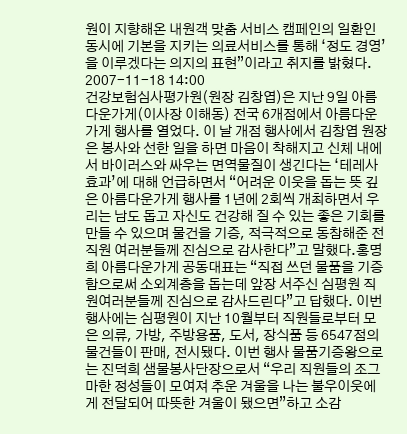원이 지향해온 내원객 맞춤 서비스 캠페인의 일환인 동시에 기본을 지키는 의료서비스를 통해 ‘정도 경영’을 이루겠다는 의지의 표현”이라고 취지를 밝혔다.
2007-11-18 14:00
건강보험심사평가원(원장 김창엽)은 지난 9일 아름다운가게(이사장 이해동) 전국 6개점에서 아름다운가게 행사를 열었다. 이 날 개점 행사에서 김창엽 원장은 봉사와 선한 일을 하면 마음이 착해지고 신체 내에서 바이러스와 싸우는 면역물질이 생긴다는 ‘테레사 효과’에 대해 언급하면서 “어려운 이웃을 돕는 뜻 깊은 아름다운가게 행사를 1년에 2회씩 개최하면서 우리는 남도 돕고 자신도 건강해 질 수 있는 좋은 기회를 만들 수 있으며 물건을 기증, 적극적으로 동참해준 전 직원 여러분들께 진심으로 감사한다”고 말했다.홍명희 아름다운가게 공동대표는 “직접 쓰던 물품을 기증함으로써 소외계층을 돕는데 앞장 서주신 심평원 직원여러분들께 진심으로 감사드린다”고 답했다. 이번 행사에는 심평원이 지난 10월부터 직원들로부터 모은 의류, 가방, 주방용품, 도서, 장식품 등 6547점의 물건들이 판매, 전시됐다. 이번 행사 물품기증왕으로는 진덕희 샘물봉사단장으로서 “우리 직원들의 조그마한 정성들이 모여져 추운 겨울을 나는 불우이웃에게 전달되어 따뜻한 겨울이 됐으면”하고 소감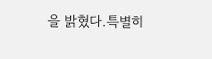을 밝혔다.특별히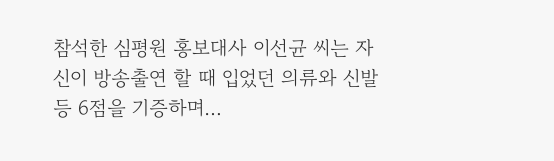참석한 심평원 홍보대사 이선균 씨는 자신이 방송출연 할 때 입었던 의류와 신발 등 6점을 기증하며…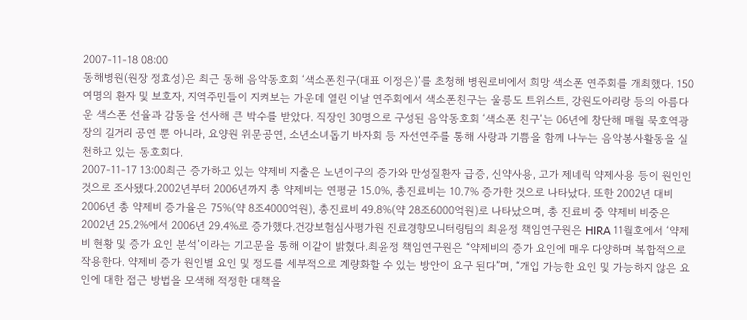2007-11-18 08:00
동해병원(원장 정효성)은 최근 동해 음악동호회 ‘색소폰친구(대표 이정은)’를 초청해 병원로비에서 희망 색소폰 연주회를 개최했다. 150여명의 환자 및 보호자, 지역주민들이 지켜보는 가운데 열린 이날 연주회에서 색소폰친구는 울릉도 트위스트, 강원도아리랑 등의 아름다운 색스폰 선율과 감동을 선사해 큰 박수를 받았다. 직장인 30명으로 구성된 음악동호회 ‘색소폰 친구’는 06년에 창단해 매월 묵호역광장의 길거리 공연 뿐 아니라, 요양원 위문공연, 소년소녀돕기 바자회 등 자선연주를 통해 사랑과 기쁨을 함께 나누는 음악봉사활동을 실천하고 있는 동호회다.
2007-11-17 13:00최근 증가하고 있는 약제비 지출은 노년이구의 증가와 만성질환자 급증, 신약사용, 고가 제네릭 약제사용 등이 원인인 것으로 조사됐다.2002년부터 2006년까지 총 약제비는 연평균 15.0%, 총진료비는 10.7% 증가한 것으로 나타났다. 또한 2002년 대비 2006년 총 약제비 증가율은 75%(약 8조4000억원), 총진료비 49.8%(약 28조6000억원)로 나타났으며, 총 진료비 중 약제비 비중은 2002년 25.2%에서 2006년 29.4%로 증가했다.건강보험심사평가원 진료경향모니터링팀의 최윤정 책임연구원은 HIRA 11월호에서 ‘약제비 현황 및 증가 요인 분석’이라는 기고문을 통해 이같이 밝혔다.최윤정 책임연구원은 “약제비의 증가 요인에 매우 다양하며 복합적으로 작용한다. 약제비 증가 원인별 요인 및 정도를 세부적으로 계량화할 수 있는 방안이 요구 된다”며, “개입 가능한 요인 및 가능하지 않은 요인에 대한 접근 방법을 모색해 적정한 대책을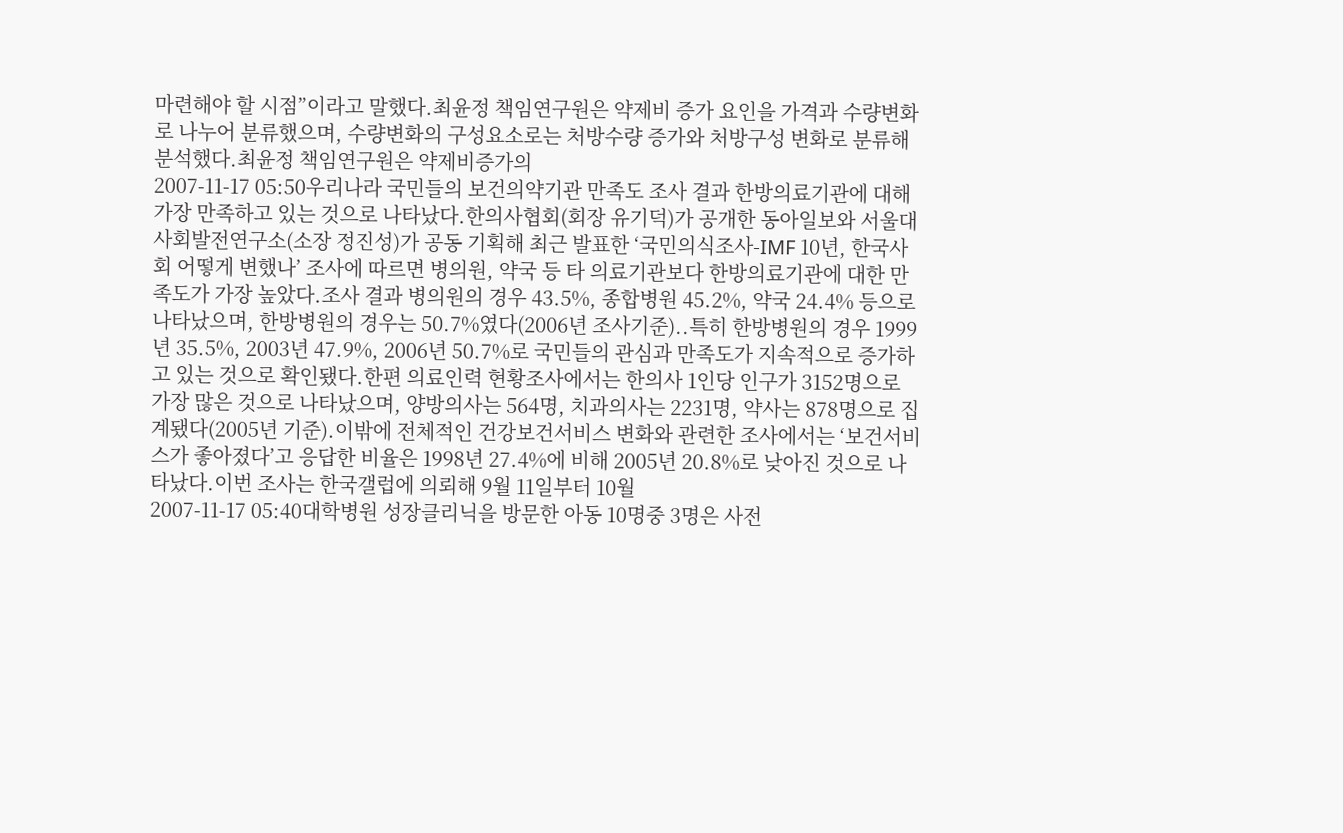마련해야 할 시점”이라고 말했다.최윤정 책임연구원은 약제비 증가 요인을 가격과 수량변화로 나누어 분류했으며, 수량변화의 구성요소로는 처방수량 증가와 처방구성 변화로 분류해 분석했다.최윤정 책임연구원은 약제비증가의
2007-11-17 05:50우리나라 국민들의 보건의약기관 만족도 조사 결과 한방의료기관에 대해 가장 만족하고 있는 것으로 나타났다.한의사협회(회장 유기덕)가 공개한 동아일보와 서울대 사회발전연구소(소장 정진성)가 공동 기획해 최근 발표한 ‘국민의식조사-IMF 10년, 한국사회 어떻게 변했나’ 조사에 따르면 병의원, 약국 등 타 의료기관보다 한방의료기관에 대한 만족도가 가장 높았다.조사 결과 병의원의 경우 43.5%, 종합병원 45.2%, 약국 24.4% 등으로 나타났으며, 한방병원의 경우는 50.7%였다(2006년 조사기준)..특히 한방병원의 경우 1999년 35.5%, 2003년 47.9%, 2006년 50.7%로 국민들의 관심과 만족도가 지속적으로 증가하고 있는 것으로 확인됐다.한편 의료인력 현황조사에서는 한의사 1인당 인구가 3152명으로 가장 많은 것으로 나타났으며, 양방의사는 564명, 치과의사는 2231명, 약사는 878명으로 집계됐다(2005년 기준).이밖에 전체적인 건강보건서비스 변화와 관련한 조사에서는 ‘보건서비스가 좋아졌다’고 응답한 비율은 1998년 27.4%에 비해 2005년 20.8%로 낮아진 것으로 나타났다.이번 조사는 한국갤럽에 의뢰해 9월 11일부터 10월
2007-11-17 05:40대학병원 성장클리닉을 방문한 아동 10명중 3명은 사전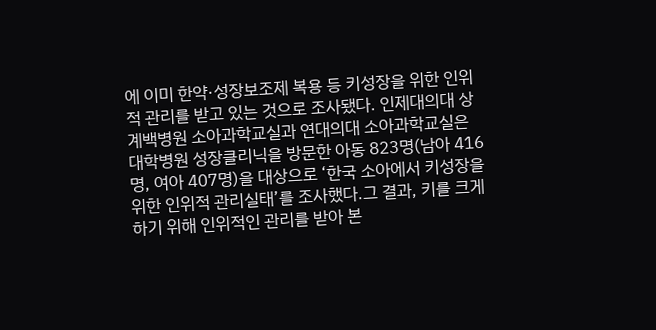에 이미 한약·성장보조제 복용 등 키성장을 위한 인위적 관리를 받고 있는 것으로 조사됐다. 인제대의대 상계백병원 소아과학교실과 연대의대 소아과학교실은 대학병원 성장클리닉을 방문한 아동 823명(남아 416명, 여아 407명)을 대상으로 ‘한국 소아에서 키성장을 위한 인위적 관리실태’를 조사했다.그 결과, 키를 크게하기 위해 인위적인 관리를 받아 본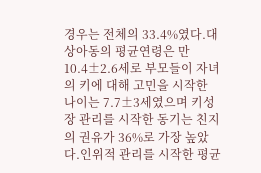경우는 전체의 33.4%였다.대상아동의 평균연령은 만 10.4±2.6세로 부모들이 자녀의 키에 대해 고민을 시작한 나이는 7.7±3세였으며 키성장 관리를 시작한 동기는 친지의 권유가 36%로 가장 높았다.인위적 관리를 시작한 평균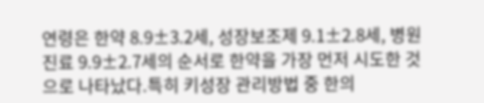연령은 한약 8.9±3.2세, 성장보조제 9.1±2.8세, 병원진료 9.9±2.7세의 순서로 한약을 가장 먼저 시도한 것으로 나타났다.특히 키성장 관리방법 중 한의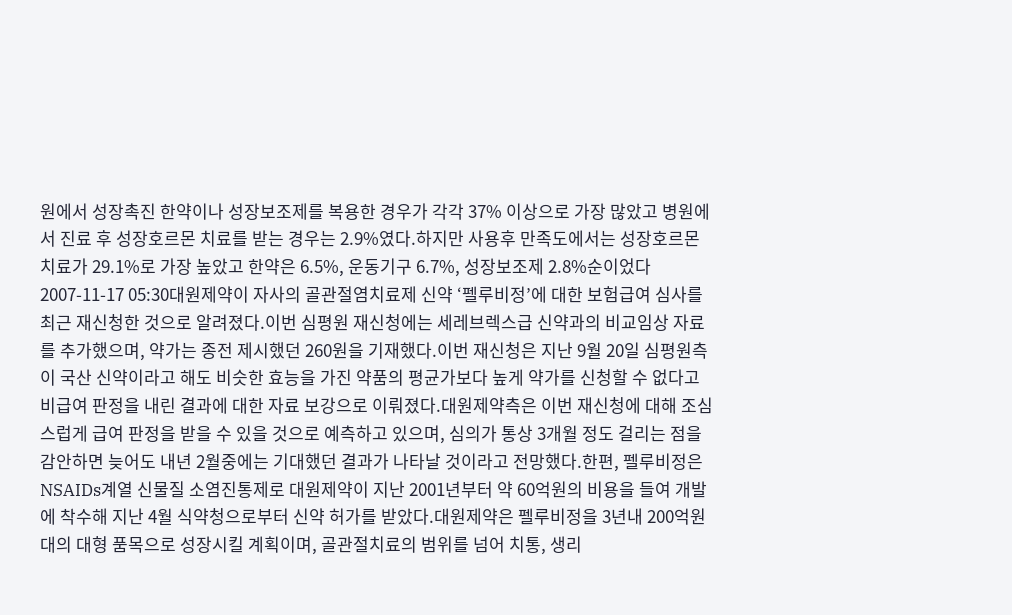원에서 성장촉진 한약이나 성장보조제를 복용한 경우가 각각 37% 이상으로 가장 많았고 병원에서 진료 후 성장호르몬 치료를 받는 경우는 2.9%였다.하지만 사용후 만족도에서는 성장호르몬치료가 29.1%로 가장 높았고 한약은 6.5%, 운동기구 6.7%, 성장보조제 2.8%순이었다
2007-11-17 05:30대원제약이 자사의 골관절염치료제 신약 ‘펠루비정’에 대한 보험급여 심사를 최근 재신청한 것으로 알려졌다.이번 심평원 재신청에는 세레브렉스급 신약과의 비교임상 자료를 추가했으며, 약가는 종전 제시했던 260원을 기재했다.이번 재신청은 지난 9월 20일 심평원측이 국산 신약이라고 해도 비슷한 효능을 가진 약품의 평균가보다 높게 약가를 신청할 수 없다고 비급여 판정을 내린 결과에 대한 자료 보강으로 이뤄졌다.대원제약측은 이번 재신청에 대해 조심스럽게 급여 판정을 받을 수 있을 것으로 예측하고 있으며, 심의가 통상 3개월 정도 걸리는 점을 감안하면 늦어도 내년 2월중에는 기대했던 결과가 나타날 것이라고 전망했다.한편, 펠루비정은 NSAIDs계열 신물질 소염진통제로 대원제약이 지난 2001년부터 약 60억원의 비용을 들여 개발에 착수해 지난 4월 식약청으로부터 신약 허가를 받았다.대원제약은 펠루비정을 3년내 200억원대의 대형 품목으로 성장시킬 계획이며, 골관절치료의 범위를 넘어 치통, 생리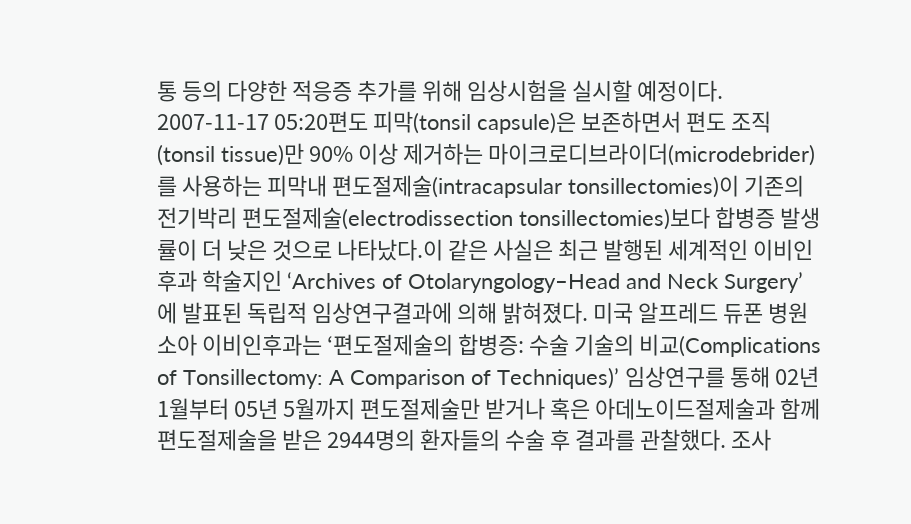통 등의 다양한 적응증 추가를 위해 임상시험을 실시할 예정이다.
2007-11-17 05:20편도 피막(tonsil capsule)은 보존하면서 편도 조직(tonsil tissue)만 90% 이상 제거하는 마이크로디브라이더(microdebrider)를 사용하는 피막내 편도절제술(intracapsular tonsillectomies)이 기존의 전기박리 편도절제술(electrodissection tonsillectomies)보다 합병증 발생률이 더 낮은 것으로 나타났다.이 같은 사실은 최근 발행된 세계적인 이비인후과 학술지인 ‘Archives of Otolaryngology–Head and Neck Surgery’ 에 발표된 독립적 임상연구결과에 의해 밝혀졌다. 미국 알프레드 듀폰 병원 소아 이비인후과는 ‘편도절제술의 합병증: 수술 기술의 비교(Complications of Tonsillectomy: A Comparison of Techniques)’ 임상연구를 통해 02년 1월부터 05년 5월까지 편도절제술만 받거나 혹은 아데노이드절제술과 함께 편도절제술을 받은 2944명의 환자들의 수술 후 결과를 관찰했다. 조사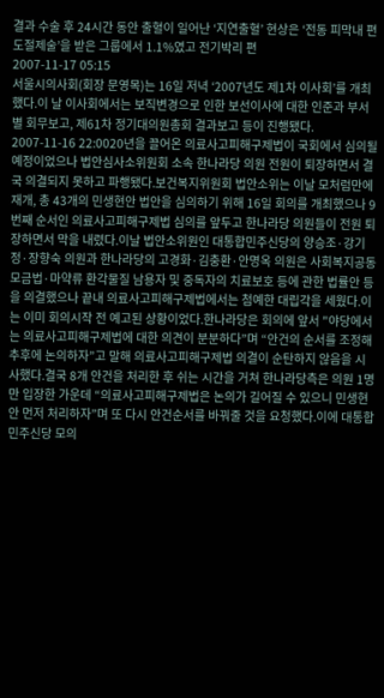결과 수술 후 24시간 동안 출혈이 일어난 ‘지연출혈’ 현상은 ‘전동 피막내 편도절제술’을 받은 그룹에서 1.1%였고 전기박리 편
2007-11-17 05:15
서울시의사회(회장 문영목)는 16일 저녁 ‘2007년도 제1차 이사회’를 개최했다.이 날 이사회에서는 보직변경으로 인한 보선이사에 대한 인준과 부서별 회무보고, 제61차 정기대의원총회 결과보고 등이 진행됐다.
2007-11-16 22:0020년을 끌어온 의료사고피해구제법이 국회에서 심의될 예정이었으나 법안심사소위원회 소속 한나라당 의원 전원이 퇴장하면서 결국 의결되지 못하고 파행됐다.보건복지위원회 법안소위는 이날 모처럼만에 재개, 총 43개의 민생현안 법안을 심의하기 위해 16일 회의를 개최했으나 9번째 순서인 의료사고피해구제법 심의를 앞두고 한나라당 의원들이 전원 퇴장하면서 막을 내렸다.이날 법안소위원인 대통합민주신당의 양승조·강기정·장향숙 의원과 한나라당의 고경화·김충환·안명옥 의원은 사회복지공동모금법·마약류 환각물질 남용자 및 중독자의 치료보호 등에 관한 법률안 등을 의결했으나 끝내 의료사고피해구제법에서는 첨예한 대립각을 세웠다.이는 이미 회의시작 전 예고된 상황이었다.한나라당은 회의에 앞서 "야당에서는 의료사고피해구제법에 대한 의견이 분분하다”며 “안건의 순서를 조정해 추후에 논의하자”고 말해 의료사고피해구제법 의결이 순탄하지 않음을 시사했다.결국 8개 안건을 처리한 후 쉬는 시간을 거쳐 한나라당측은 의원 1명만 입장한 가운데 “의료사고피해구제법은 논의가 길어질 수 있으니 민생현안 먼저 처리하자”며 또 다시 안건순서를 바꿔줄 것을 요청했다.이에 대통합민주신당 모의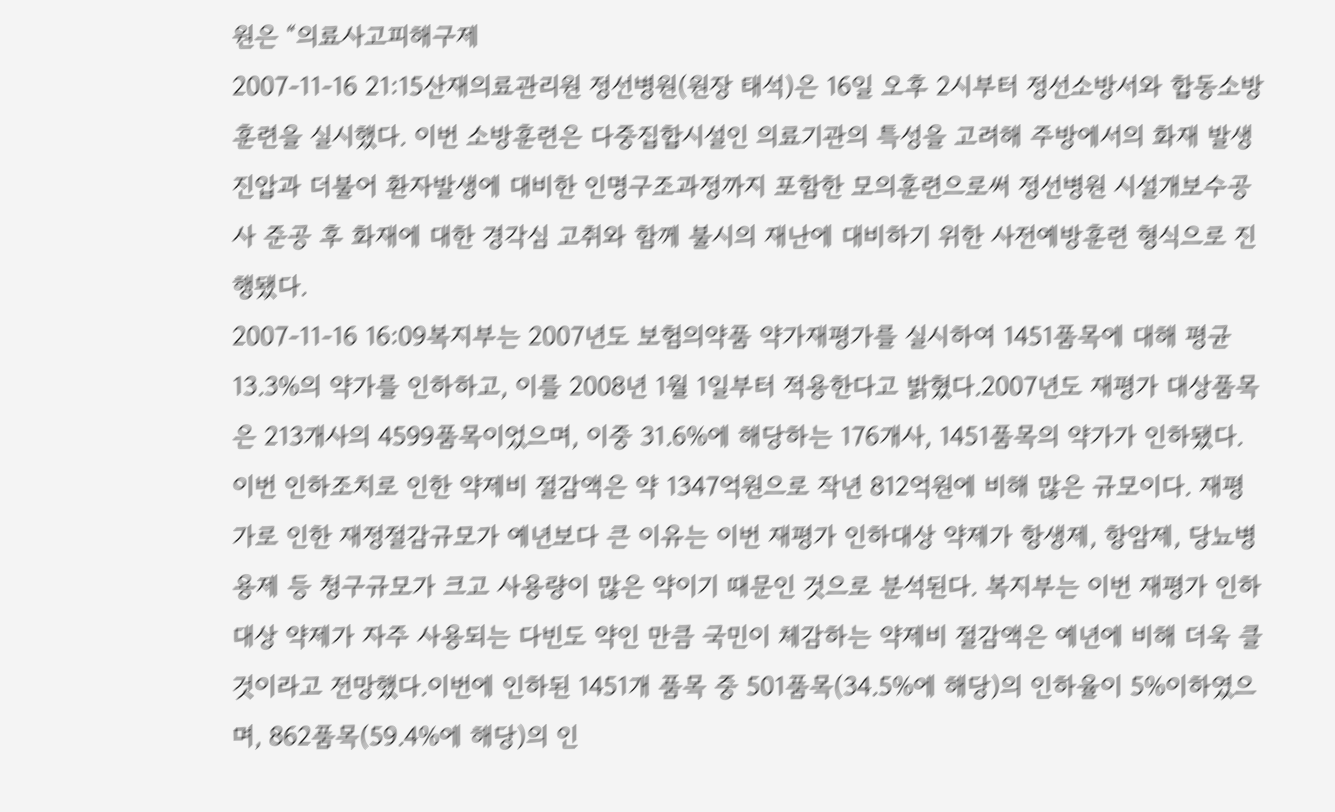원은 “의료사고피해구제
2007-11-16 21:15산재의료관리원 정선병원(원장 태석)은 16일 오후 2시부터 정선소방서와 합동소방훈련을 실시했다. 이번 소방훈련은 다중집합시설인 의료기관의 특성을 고려해 주방에서의 화재 발생 진압과 더불어 환자발생에 대비한 인명구조과정까지 포함한 모의훈련으로써 정선병원 시설개보수공사 준공 후 화재에 대한 경각심 고취와 함께 불시의 재난에 대비하기 위한 사전예방훈련 형식으로 진행됐다.
2007-11-16 16:09복지부는 2007년도 보험의약품 약가재평가를 실시하여 1451품목에 대해 평균 13.3%의 약가를 인하하고, 이를 2008년 1월 1일부터 적용한다고 밝혔다.2007년도 재평가 대상품목은 213개사의 4599품목이었으며, 이중 31.6%에 해당하는 176개사, 1451품목의 약가가 인하됐다. 이번 인하조치로 인한 약제비 절감액은 약 1347억원으로 작년 812억원에 비해 많은 규모이다. 재평가로 인한 재정절감규모가 예년보다 큰 이유는 이번 재평가 인하대상 약제가 항생제, 항암제, 당뇨병용제 등 청구규모가 크고 사용량이 많은 약이기 때문인 것으로 분석된다. 복지부는 이번 재평가 인하대상 약제가 자주 사용되는 다빈도 약인 만큼 국민이 체감하는 약제비 절감액은 예년에 비해 더욱 클 것이라고 전망했다.이번에 인하된 1451개 품목 중 501품목(34.5%에 해당)의 인하율이 5%이하였으며, 862품목(59.4%에 해당)의 인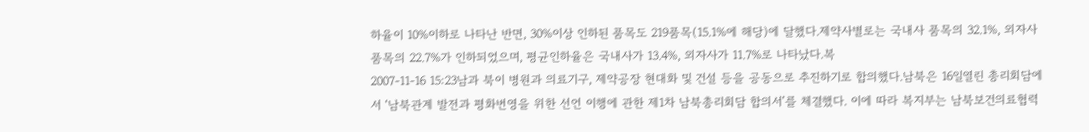하율이 10%이하로 나타난 반면, 30%이상 인하된 품목도 219품목(15.1%에 해당)에 달했다.제약사별로는 국내사 품목의 32.1%, 외자사 품목의 22.7%가 인하되었으며, 평균인하율은 국내사가 13.4%, 외자사가 11.7%로 나타났다.복
2007-11-16 15:23남과 북이 병원과 의료기구, 제약공장 현대화 및 건설 등을 공동으로 추진하기로 합의했다.남북은 16일열린 총리회담에서 ‘남북관계 발전과 평화번영을 위한 선언 이행에 관한 제1차 남북총리회담 합의서’를 체결했다. 이에 따라 복지부는 남북보건의료협력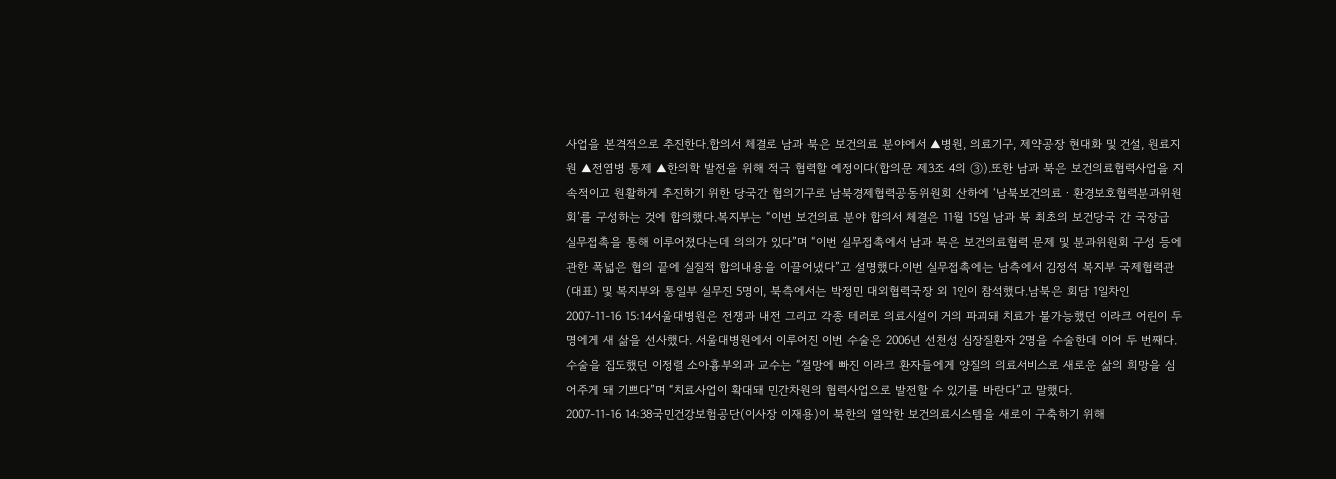사업을 본격적으로 추진한다.합의서 체결로 남과 북은 보건의료 분야에서 ▲병원, 의료기구, 제약공장 현대화 및 건설, 원료지원 ▲전염병 통제 ▲한의학 발전을 위해 적극 협력할 예정이다(합의문 제3조 4의 ③).또한 남과 북은 보건의료협력사업을 지속적이고 원활하게 추진하기 위한 당국간 협의기구로 남북경제협력공동위원회 산하에 ‘남북보건의료ㆍ환경보호협력분과위원회’를 구성하는 것에 합의했다.복지부는 “이번 보건의료 분야 합의서 체결은 11월 15일 남과 북 최초의 보건당국 간 국장급 실무접촉을 통해 이루어졌다는데 의의가 있다”며 “이번 실무접촉에서 남과 북은 보건의료협력 문제 및 분과위원회 구성 등에 관한 폭넓은 협의 끝에 실질적 합의내용을 이끌어냈다”고 설명했다.이번 실무접촉에는 남측에서 김정석 복지부 국제협력관(대표) 및 복지부와 통일부 실무진 5명이, 북측에서는 박정민 대외협력국장 외 1인이 참석했다.남북은 회담 1일차인
2007-11-16 15:14서울대병원은 전쟁과 내전 그리고 각종 테러로 의료시설이 거의 파괴돼 치료가 불가능했던 이라크 어린이 두 명에게 새 삶을 선사했다. 서울대병원에서 이루어진 이번 수술은 2006년 선천성 심장질환자 2명을 수술한데 이어 두 번째다.수술을 집도했던 이정렬 소아흉부외과 교수는 “절망에 빠진 이라크 환자들에게 양질의 의료서비스로 새로운 삶의 희망을 심어주게 돼 기쁘다”며 “치료사업이 확대돼 민간차원의 협력사업으로 발전할 수 있기를 바란다”고 말했다.
2007-11-16 14:38국민건강보험공단(이사장 이재용)이 북한의 열악한 보건의료시스템을 새로이 구축하기 위해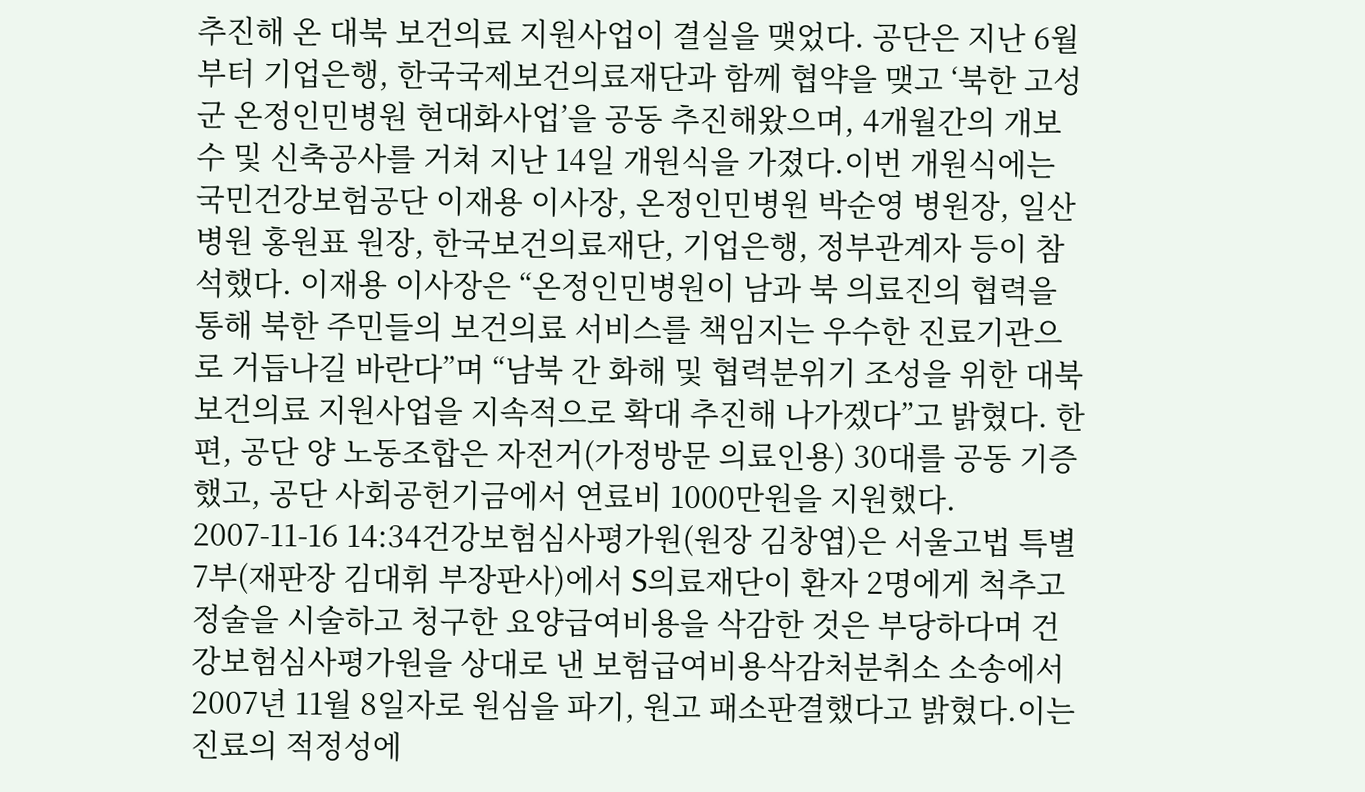추진해 온 대북 보건의료 지원사업이 결실을 맺었다. 공단은 지난 6월부터 기업은행, 한국국제보건의료재단과 함께 협약을 맺고 ‘북한 고성군 온정인민병원 현대화사업’을 공동 추진해왔으며, 4개월간의 개보수 및 신축공사를 거쳐 지난 14일 개원식을 가졌다.이번 개원식에는 국민건강보험공단 이재용 이사장, 온정인민병원 박순영 병원장, 일산병원 홍원표 원장, 한국보건의료재단, 기업은행, 정부관계자 등이 참석했다. 이재용 이사장은 “온정인민병원이 남과 북 의료진의 협력을 통해 북한 주민들의 보건의료 서비스를 책임지는 우수한 진료기관으로 거듭나길 바란다”며 “남북 간 화해 및 협력분위기 조성을 위한 대북 보건의료 지원사업을 지속적으로 확대 추진해 나가겠다”고 밝혔다. 한편, 공단 양 노동조합은 자전거(가정방문 의료인용) 30대를 공동 기증했고, 공단 사회공헌기금에서 연료비 1000만원을 지원했다.
2007-11-16 14:34건강보험심사평가원(원장 김창엽)은 서울고법 특별7부(재판장 김대휘 부장판사)에서 S의료재단이 환자 2명에게 척추고정술을 시술하고 청구한 요양급여비용을 삭감한 것은 부당하다며 건강보험심사평가원을 상대로 낸 보험급여비용삭감처분취소 소송에서 2007년 11월 8일자로 원심을 파기, 원고 패소판결했다고 밝혔다.이는 진료의 적정성에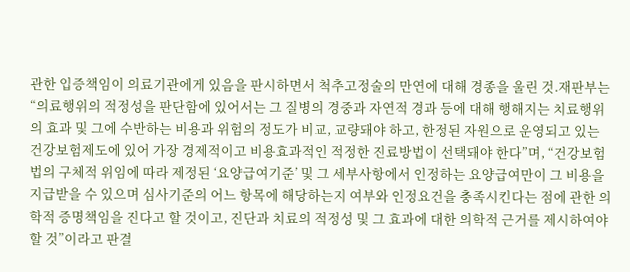관한 입증책임이 의료기관에게 있음을 판시하면서 척추고정술의 만연에 대해 경종을 울린 것.재판부는 “의료행위의 적정성을 판단함에 있어서는 그 질병의 경중과 자연적 경과 등에 대해 행해지는 치료행위의 효과 및 그에 수반하는 비용과 위험의 정도가 비교, 교량돼야 하고, 한정된 자원으로 운영되고 있는 건강보험제도에 있어 가장 경제적이고 비용효과적인 적정한 진료방법이 선택돼야 한다”며, “건강보험법의 구체적 위임에 따라 제정된 ‘요양급여기준’ 및 그 세부사항에서 인정하는 요양급여만이 그 비용을 지급받을 수 있으며 심사기준의 어느 항목에 해당하는지 여부와 인정요건을 충족시킨다는 점에 관한 의학적 증명책임을 진다고 할 것이고, 진단과 치료의 적정성 및 그 효과에 대한 의학적 근거를 제시하여야 할 것”이라고 판결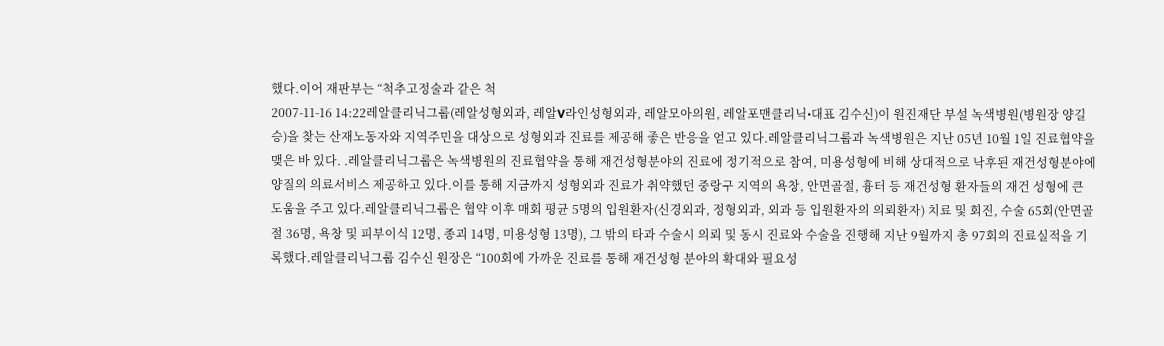했다.이어 재판부는 “척추고정술과 같은 척
2007-11-16 14:22레알클리닉그룹(레알성형외과, 레알V라인성형외과, 레알모아의원, 레알포맨클리닉•대표 김수신)이 원진재단 부설 녹색병원(병원장 양길승)을 찾는 산재노동자와 지역주민을 대상으로 성형외과 진료를 제공해 좋은 반응을 얻고 있다.레알클리닉그룹과 녹색병원은 지난 05년 10월 1일 진료협약을 맺은 바 있다. .레알클리닉그룹은 녹색병원의 진료협약을 통해 재건성형분야의 진료에 정기적으로 참여, 미용성형에 비해 상대적으로 낙후된 재건성형분야에 양질의 의료서비스 제공하고 있다.이를 통해 지금까지 성형외과 진료가 취약했던 중랑구 지역의 욕창, 안면골절, 흉터 등 재건성형 환자들의 재건 성형에 큰 도움을 주고 있다.레알클리닉그룹은 협약 이후 매회 평균 5명의 입원환자(신경외과, 정형외과, 외과 등 입원환자의 의뢰환자) 치료 및 회진, 수술 65회(안면골절 36명, 욕창 및 피부이식 12명, 종괴 14명, 미용성형 13명), 그 밖의 타과 수술시 의뢰 및 동시 진료와 수술을 진행해 지난 9월까지 총 97회의 진료실적을 기록했다.레알클리닉그룹 김수신 원장은 “100회에 가까운 진료를 통해 재건성형 분야의 확대와 필요성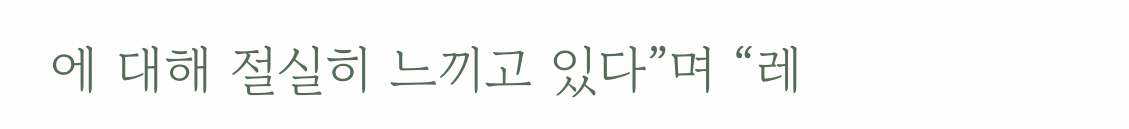에 대해 절실히 느끼고 있다”며 “레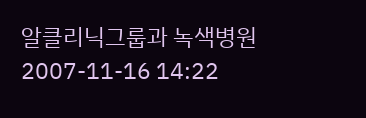알클리닉그룹과 녹색병원
2007-11-16 14:22